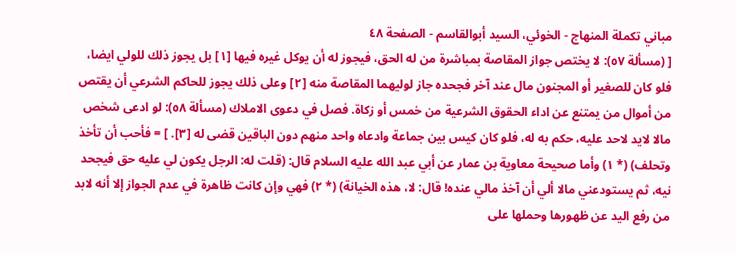مباني تكملة المنهاج - الخوئي، السيد أبوالقاسم - الصفحة ٤٨
[ (مسألة ٥٧): لا يختص جواز المقاصة بمباشرة من له الحق، فيجوز له أن يوكل غيره فيها [١] بل يجوز ذلك للولي ايضا، فلو كان للصغير أو المجنون مال عند آخر فجحده جاز لوليهما المقاصة منه [٢] وعلى ذلك يجوز للحاكم الشرعي أن يقتص من أموال من يمتنع عن اداء الحقوق الشرعية من خمس أو زكاة. فصل في دعوى الاملاك (مسألة ٥٨): لو ادعى شخص مالا لايد لاحد عليه، حكم به له، فلو كان كيس بين جماعة وادعاه واحد منهم دون الباقين قضى له [٣]. ] = فأحب أن تأخذ وتحلف) (* ١) وأما صحيحة معاوية بن عمار عن أبي عبد الله عليه السلام قال: (قلت له: الرجل يكون لي عليه حق فيجحد نيه، ثم يستودعني مالا ألي أن آخذ مالي عنده! قال: لا، هذه الخيانة) (* ٢) فهي وإن كانت ظاهرة في عدم الجواز إلا أنه لابد من رفع اليد عن ظهورها وحملها على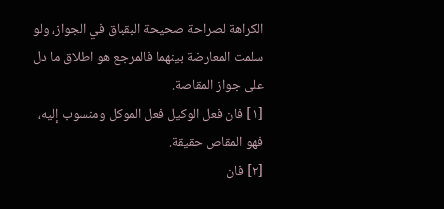الكراهة لصراحة صحيحة البقباق في الجواز، ولو سلمت المعارضة بينهما فالمرجع هو اطلاق ما دل على جواز المقاصة.
[١] فان فعل الوكيل فعل الموكل ومنسوب إليه، فهو المقاص حقيقة.
[٢] فان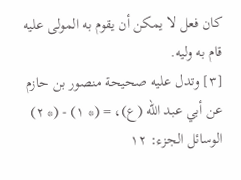كان فعل لا يمكن أن يقوم به المولى عليه قام به وليه.
[٣] وتدل عليه صحيحة منصور بن حازم عن أبي عبد الله (ع)، = (* ١) - (* ٢) الوسائل الجزء: ١٢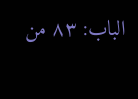الباب: ٨٣ من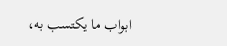ابواب ما يكتسب به،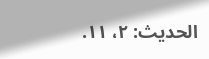الحديث: ٢، ١١.